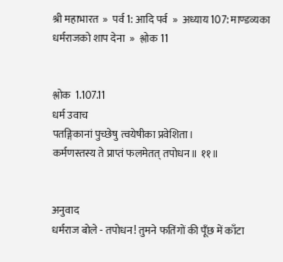श्री महाभारत  »  पर्व 1: आदि पर्व  »  अध्याय 107: माण्डव्यका धर्मराजको शाप देना  »  श्लोक 11


श्लोक  1.107.11
धर्म उवाच
पतङ्गिकानां पुच्छेषु त्वयेषीका प्रवेशिता।
कर्मणस्तस्य ते प्राप्तं फलमेतत् तपोधन॥ ११॥


अनुवाद
धर्मराज बोले - तपोधन! तुमने फतिंगों की पूँछ में काँटा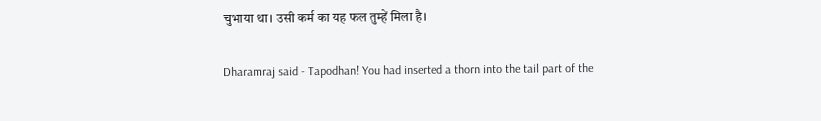चुभाया था। उसी कर्म का यह फल तुम्हें मिला है।

Dharamraj said - Tapodhan! You had inserted a thorn into the tail part of the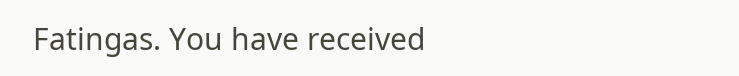Fatingas. You have received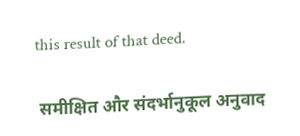this result of that deed.

 समीक्षित और संदर्भानुकूल अनुवाद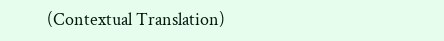(Contextual Translation)